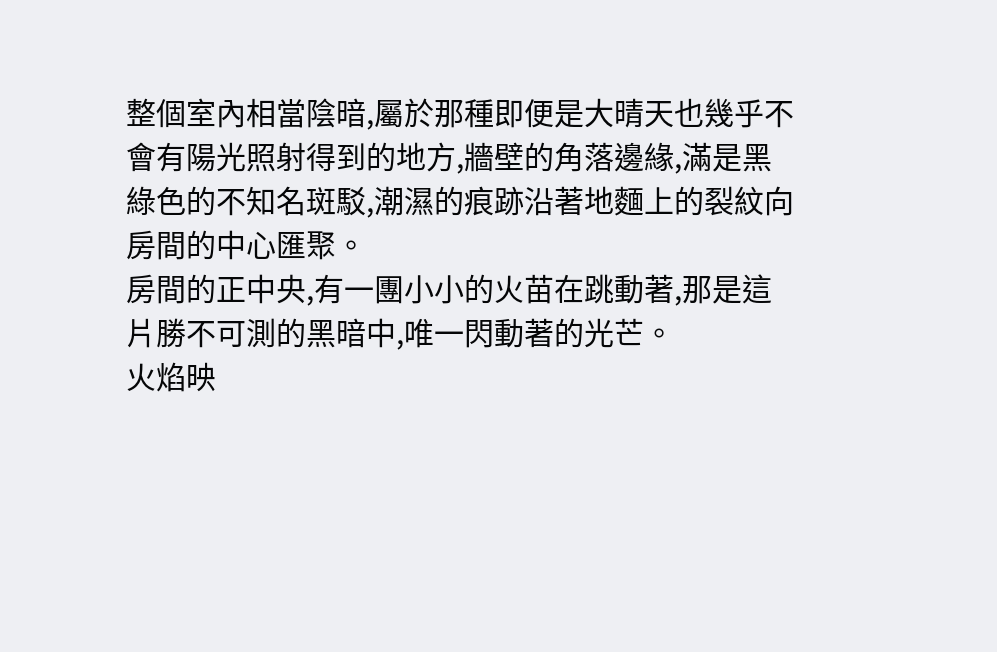整個室內相當陰暗,屬於那種即便是大晴天也幾乎不會有陽光照射得到的地方,牆壁的角落邊緣,滿是黑綠色的不知名斑駁,潮濕的痕跡沿著地麵上的裂紋向房間的中心匯聚。
房間的正中央,有一團小小的火苗在跳動著,那是這片勝不可測的黑暗中,唯一閃動著的光芒。
火焰映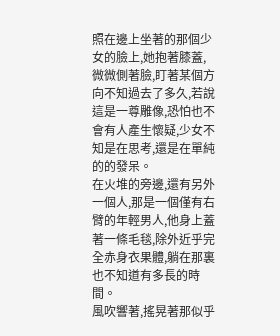照在邊上坐著的那個少女的臉上,她抱著膝蓋,微微側著臉,盯著某個方向不知過去了多久,若說這是一尊雕像,恐怕也不會有人產生懷疑,少女不知是在思考,還是在單純的的發呆。
在火堆的旁邊,還有另外一個人,那是一個僅有右臂的年輕男人,他身上蓋著一條毛毯,除外近乎完全赤身衣果體,躺在那裏也不知道有多長的時間。
風吹響著,搖晃著那似乎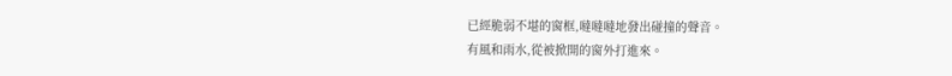已經脆弱不堪的窗框,噠噠噠地發出碰撞的聲音。
有風和雨水,從被掀開的窗外打進來。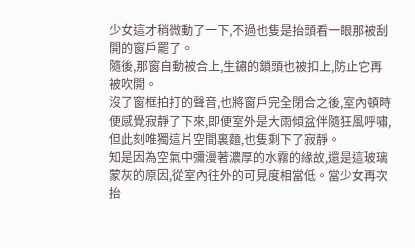少女這才稍微動了一下,不過也隻是抬頭看一眼那被刮開的窗戶罷了。
隨後,那窗自動被合上,生鏽的鎖頭也被扣上,防止它再被吹開。
沒了窗框拍打的聲音,也將窗戶完全閉合之後,室內頓時便感覺寂靜了下來,即便室外是大雨傾盆伴隨狂風呼嘯,但此刻唯獨這片空間裏麵,也隻剩下了寂靜。
知是因為空氣中彌漫著濃厚的水霧的緣故,還是這玻璃蒙灰的原因,從室內往外的可見度相當低。當少女再次抬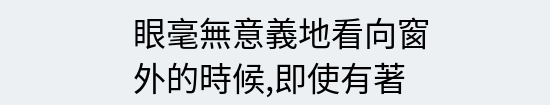眼毫無意義地看向窗外的時候,即使有著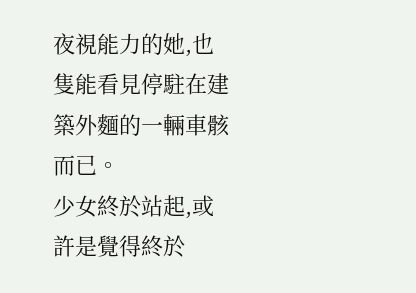夜視能力的她,也隻能看見停駐在建築外麵的一輛車骸而已。
少女終於站起,或許是覺得終於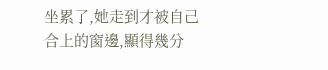坐累了,她走到才被自己合上的窗邊,顯得幾分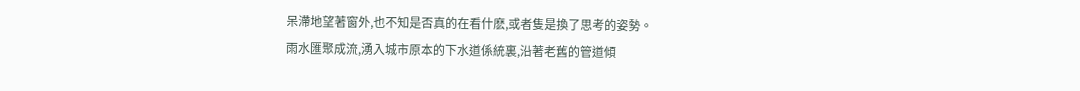呆滯地望著窗外,也不知是否真的在看什麽,或者隻是換了思考的姿勢。
雨水匯聚成流,湧入城市原本的下水道係統裏,沿著老舊的管道傾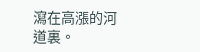瀉在高漲的河道裏。